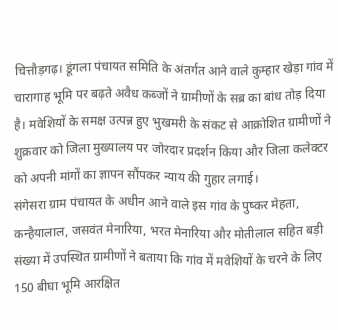चित्तौड़गढ़। डूंगला पंचायत समिति के अंतर्गत आने वाले कुम्हार खेड़ा गांव में चारागाह भूमि पर बढ़ते अवैध कब्जों ने ग्रामीणों के सब्र का बांध तोड़ दिया है। मवेशियों के समक्ष उत्पन्न हुए भुखमरी के संकट से आक्रोशित ग्रामीणों ने शुक्रवार को जिला मुख्यालय पर जोरदार प्रदर्शन किया और जिला कलेक्टर को अपनी मांगों का ज्ञापन सौंपकर न्याय की गुहार लगाई।
संगेसरा ग्राम पंचायत के अधीन आने वाले इस गांव के पुष्कर मेहता, कन्हैयालाल, जसवंत मेनारिया, भरत मेनारिया और मोतीलाल सहित बड़ी संख्या में उपस्थित ग्रामीणों ने बताया कि गांव में मवेशियों के चरने के लिए 150 बीघा भूमि आरक्षित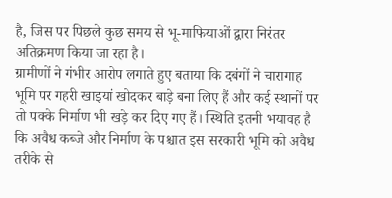है, जिस पर पिछले कुछ समय से भू-माफियाओं द्वारा निरंतर अतिक्रमण किया जा रहा है।
ग्रामीणों ने गंभीर आरोप लगाते हुए बताया कि दबंगों ने चारागाह भूमि पर गहरी खाइयां खोदकर बाड़े बना लिए हैं और कई स्थानों पर तो पक्के निर्माण भी खड़े कर दिए गए हैं। स्थिति इतनी भयावह है कि अवैध कब्जे और निर्माण के पश्चात इस सरकारी भूमि को अवैध तरीके से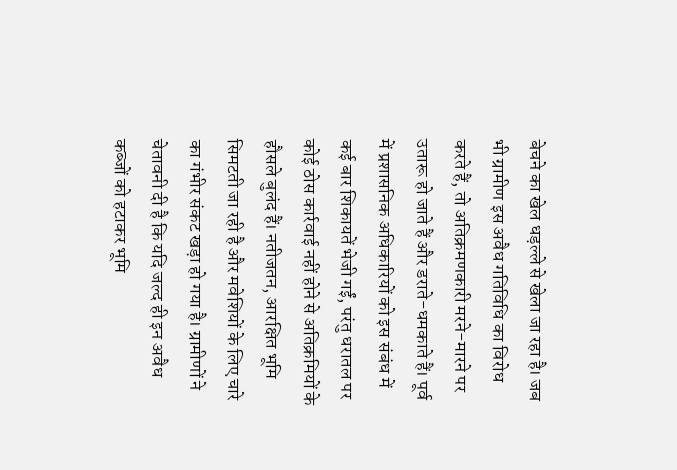बेचने का खेल धड़ल्ले से खेला जा रहा है। जब भी ग्रामीण इस अवैध गतिविधि का विरोध करते हैं, तो अतिक्रमणकारी मरने-मारने पर उतारू हो जाते हैं और डराते-धमकाते हैं। पूर्व में प्रशासनिक अधिकारियों को इस संबंध में कई बार शिकायतें भेजी गईं, परंतु धरातल पर कोई ठोस कार्रवाई नहीं होने से अतिक्रमियों के हौसले बुलंद हैं। नतीजतन, आरक्षित भूमि सिमटती जा रही है और मवेशियों के लिए चारे का गंभीर संकट खड़ा हो गया है। ग्रामीणों ने चेतावनी दी है कि यदि जल्द ही इन अवैध कब्जों को हटाकर भूमि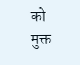को मुक्त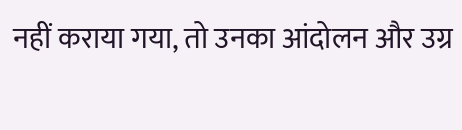नहीं कराया गया, तो उनका आंदोलन और उग्र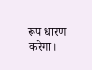रूप धारण करेगा।